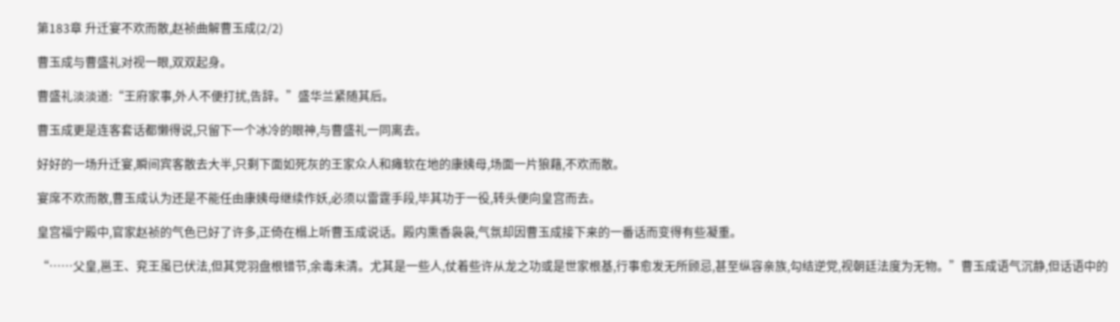第183章 升迁宴不欢而散,赵祯曲解曹玉成(2/2)

曹玉成与曹盛礼对视一眼,双双起身。

曹盛礼淡淡道:“王府家事,外人不便打扰,告辞。”盛华兰紧随其后。

曹玉成更是连客套话都懒得说,只留下一个冰冷的眼神,与曹盛礼一同离去。

好好的一场升迁宴,瞬间宾客散去大半,只剩下面如死灰的王家众人和瘫软在地的康姨母,场面一片狼藉,不欢而散。

宴席不欢而散,曹玉成认为还是不能任由康姨母继续作妖,必须以雷霆手段,毕其功于一役,转头便向皇宫而去。

皇宫福宁殿中,官家赵祯的气色已好了许多,正倚在榻上听曹玉成说话。殿内熏香袅袅,气氛却因曹玉成接下来的一番话而变得有些凝重。

“……父皇,邕王、兖王虽已伏法,但其党羽盘根错节,余毒未清。尤其是一些人,仗着些许从龙之功或是世家根基,行事愈发无所顾忌,甚至纵容亲族,勾结逆党,视朝廷法度为无物。”曹玉成语气沉静,但话语中的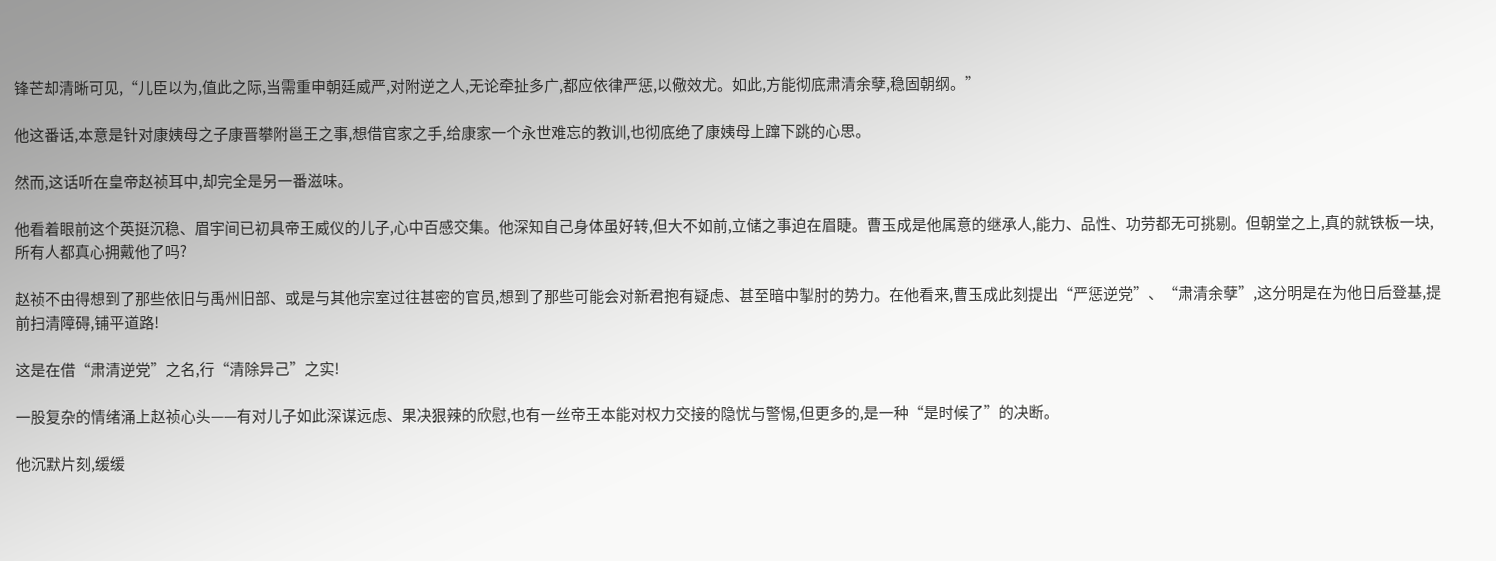锋芒却清晰可见,“儿臣以为,值此之际,当需重申朝廷威严,对附逆之人,无论牵扯多广,都应依律严惩,以儆效尤。如此,方能彻底肃清余孽,稳固朝纲。”

他这番话,本意是针对康姨母之子康晋攀附邕王之事,想借官家之手,给康家一个永世难忘的教训,也彻底绝了康姨母上蹿下跳的心思。

然而,这话听在皇帝赵祯耳中,却完全是另一番滋味。

他看着眼前这个英挺沉稳、眉宇间已初具帝王威仪的儿子,心中百感交集。他深知自己身体虽好转,但大不如前,立储之事迫在眉睫。曹玉成是他属意的继承人,能力、品性、功劳都无可挑剔。但朝堂之上,真的就铁板一块,所有人都真心拥戴他了吗?

赵祯不由得想到了那些依旧与禹州旧部、或是与其他宗室过往甚密的官员,想到了那些可能会对新君抱有疑虑、甚至暗中掣肘的势力。在他看来,曹玉成此刻提出“严惩逆党”、“肃清余孽”,这分明是在为他日后登基,提前扫清障碍,铺平道路!

这是在借“肃清逆党”之名,行“清除异己”之实!

一股复杂的情绪涌上赵祯心头——有对儿子如此深谋远虑、果决狠辣的欣慰,也有一丝帝王本能对权力交接的隐忧与警惕,但更多的,是一种“是时候了”的决断。

他沉默片刻,缓缓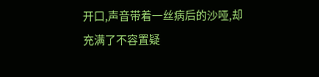开口,声音带着一丝病后的沙哑,却充满了不容置疑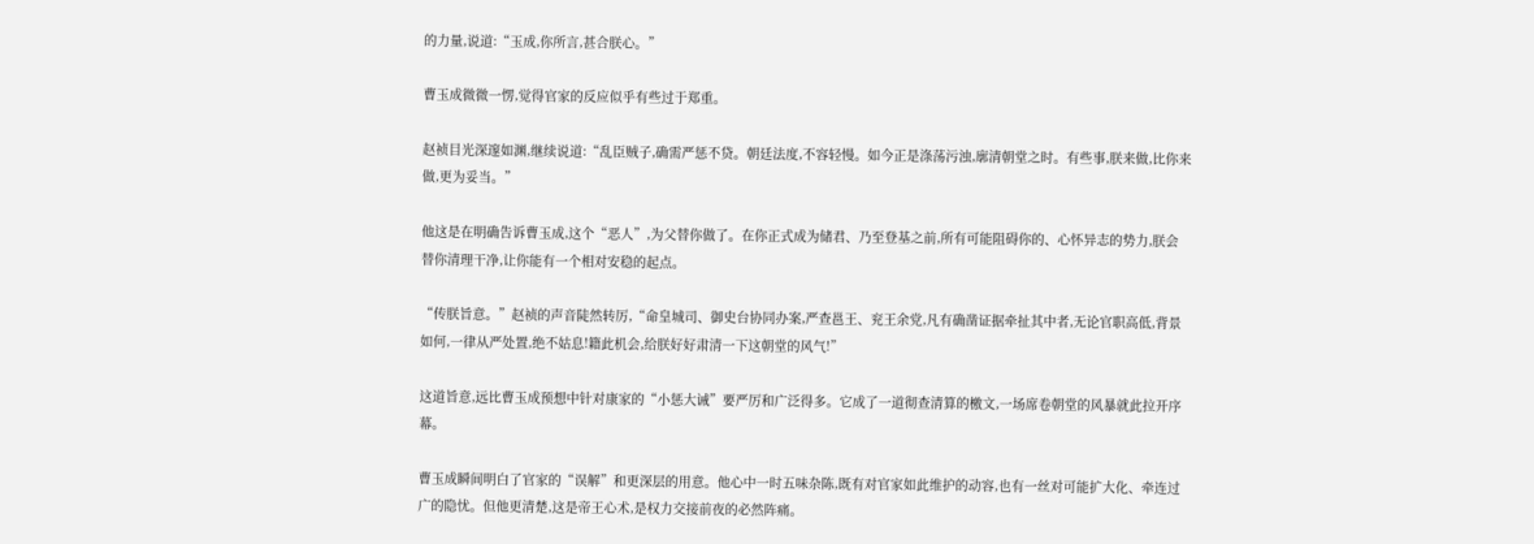的力量,说道:“玉成,你所言,甚合朕心。”

曹玉成微微一愣,觉得官家的反应似乎有些过于郑重。

赵祯目光深邃如渊,继续说道:“乱臣贼子,确需严惩不贷。朝廷法度,不容轻慢。如今正是涤荡污浊,廓清朝堂之时。有些事,朕来做,比你来做,更为妥当。”

他这是在明确告诉曹玉成,这个“恶人”,为父替你做了。在你正式成为储君、乃至登基之前,所有可能阻碍你的、心怀异志的势力,朕会替你清理干净,让你能有一个相对安稳的起点。

“传朕旨意。”赵祯的声音陡然转厉,“命皇城司、御史台协同办案,严查邕王、兖王余党,凡有确凿证据牵扯其中者,无论官职高低,背景如何,一律从严处置,绝不姑息!籍此机会,给朕好好肃清一下这朝堂的风气!”

这道旨意,远比曹玉成预想中针对康家的“小惩大诫”要严厉和广泛得多。它成了一道彻查清算的檄文,一场席卷朝堂的风暴就此拉开序幕。

曹玉成瞬间明白了官家的“误解”和更深层的用意。他心中一时五味杂陈,既有对官家如此维护的动容,也有一丝对可能扩大化、牵连过广的隐忧。但他更清楚,这是帝王心术,是权力交接前夜的必然阵痛。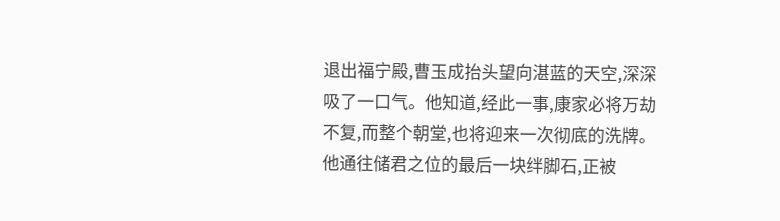退出福宁殿,曹玉成抬头望向湛蓝的天空,深深吸了一口气。他知道,经此一事,康家必将万劫不复,而整个朝堂,也将迎来一次彻底的洗牌。他通往储君之位的最后一块绊脚石,正被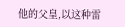他的父皇,以这种雷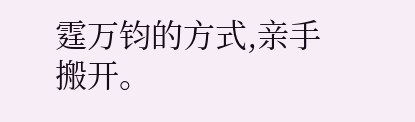霆万钧的方式,亲手搬开。